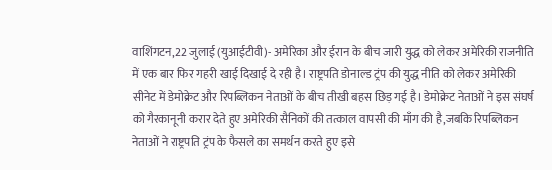वाशिंगटन,22 जुलाई (युआईटीवी)- अमेरिका और ईरान के बीच जारी युद्ध को लेकर अमेरिकी राजनीति में एक बार फिर गहरी खाई दिखाई दे रही है। राष्ट्रपति डोनाल्ड ट्रंप की युद्ध नीति को लेकर अमेरिकी सीनेट में डेमोक्रेट और रिपब्लिकन नेताओं के बीच तीखी बहस छिड़ गई है। डेमोक्रेट नेताओं ने इस संघर्ष को गैरकानूनी करार देते हुए अमेरिकी सैनिकों की तत्काल वापसी की माँग की है,जबकि रिपब्लिकन नेताओं ने राष्ट्रपति ट्रंप के फैसले का समर्थन करते हुए इसे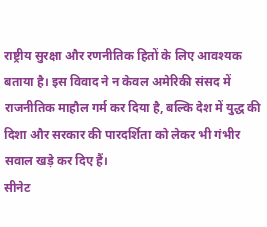राष्ट्रीय सुरक्षा और रणनीतिक हितों के लिए आवश्यक बताया है। इस विवाद ने न केवल अमेरिकी संसद में राजनीतिक माहौल गर्म कर दिया है, बल्कि देश में युद्ध की दिशा और सरकार की पारदर्शिता को लेकर भी गंभीर सवाल खड़े कर दिए हैं।
सीनेट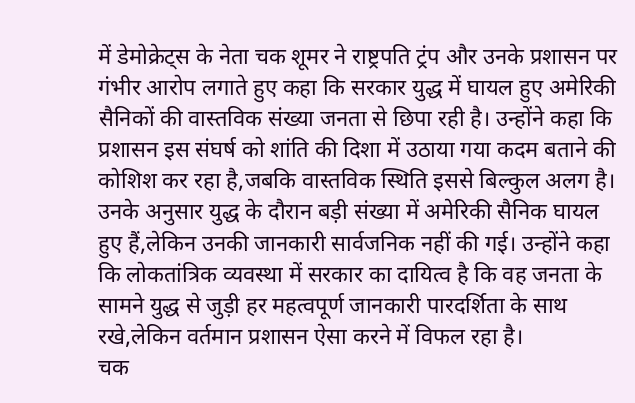में डेमोक्रेट्स के नेता चक शूमर ने राष्ट्रपति ट्रंप और उनके प्रशासन पर गंभीर आरोप लगाते हुए कहा कि सरकार युद्ध में घायल हुए अमेरिकी सैनिकों की वास्तविक संख्या जनता से छिपा रही है। उन्होंने कहा कि प्रशासन इस संघर्ष को शांति की दिशा में उठाया गया कदम बताने की कोशिश कर रहा है,जबकि वास्तविक स्थिति इससे बिल्कुल अलग है। उनके अनुसार युद्ध के दौरान बड़ी संख्या में अमेरिकी सैनिक घायल हुए हैं,लेकिन उनकी जानकारी सार्वजनिक नहीं की गई। उन्होंने कहा कि लोकतांत्रिक व्यवस्था में सरकार का दायित्व है कि वह जनता के सामने युद्ध से जुड़ी हर महत्वपूर्ण जानकारी पारदर्शिता के साथ रखे,लेकिन वर्तमान प्रशासन ऐसा करने में विफल रहा है।
चक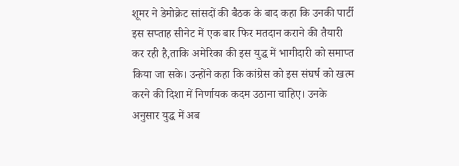शूमर ने डेमोक्रेट सांसदों की बैठक के बाद कहा कि उनकी पार्टी इस सप्ताह सीनेट में एक बार फिर मतदान कराने की तैयारी कर रही है,ताकि अमेरिका की इस युद्ध में भागीदारी को समाप्त किया जा सके। उन्होंने कहा कि कांग्रेस को इस संघर्ष को खत्म करने की दिशा में निर्णायक कदम उठाना चाहिए। उनके अनुसार युद्ध में अब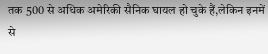तक 500 से अधिक अमेरिकी सैनिक घायल हो चुके हैं,लेकिन इनमें से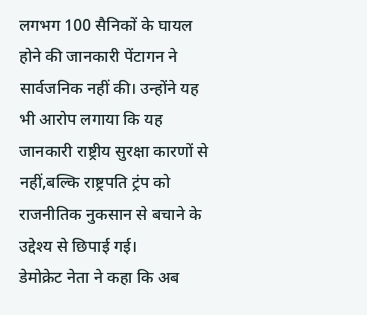लगभग 100 सैनिकों के घायल होने की जानकारी पेंटागन ने सार्वजनिक नहीं की। उन्होंने यह भी आरोप लगाया कि यह जानकारी राष्ट्रीय सुरक्षा कारणों से नहीं,बल्कि राष्ट्रपति ट्रंप को राजनीतिक नुकसान से बचाने के उद्देश्य से छिपाई गई।
डेमोक्रेट नेता ने कहा कि अब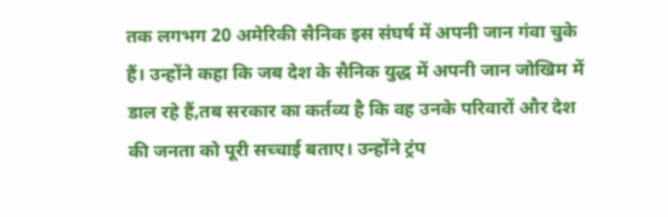तक लगभग 20 अमेरिकी सैनिक इस संघर्ष में अपनी जान गंवा चुके हैं। उन्होंने कहा कि जब देश के सैनिक युद्ध में अपनी जान जोखिम में डाल रहे हैं,तब सरकार का कर्तव्य है कि वह उनके परिवारों और देश की जनता को पूरी सच्चाई बताए। उन्होंने ट्रंप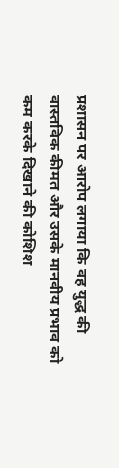प्रशासन पर आरोप लगाया कि वह युद्ध की वास्तविक कीमत और उसके मानवीय प्रभाव को कम करके दिखाने की कोशिश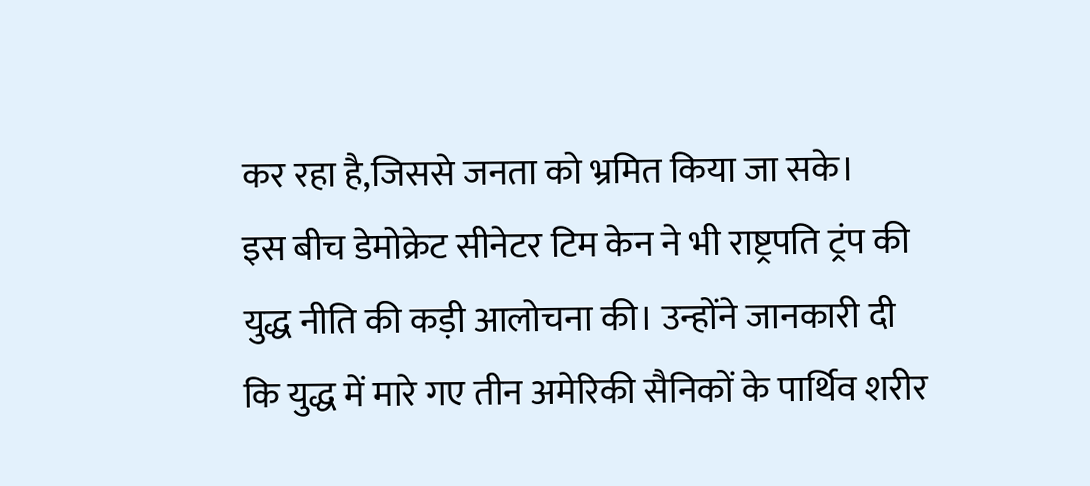कर रहा है,जिससे जनता को भ्रमित किया जा सके।
इस बीच डेमोक्रेट सीनेटर टिम केन ने भी राष्ट्रपति ट्रंप की युद्ध नीति की कड़ी आलोचना की। उन्होंने जानकारी दी कि युद्ध में मारे गए तीन अमेरिकी सैनिकों के पार्थिव शरीर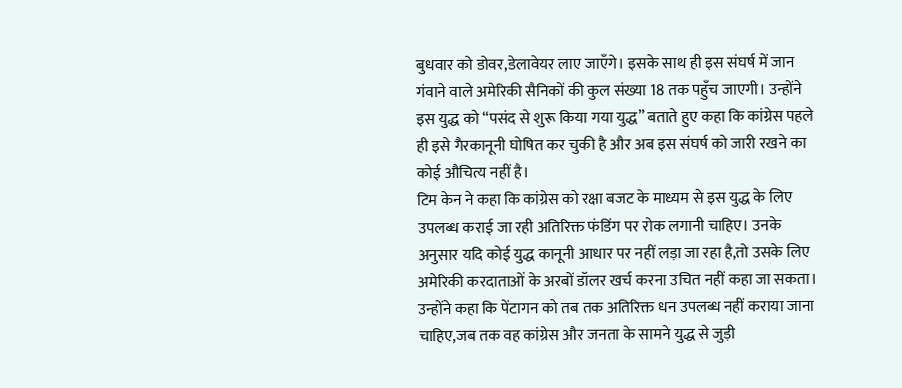बुधवार को डोवर,डेलावेयर लाए जाएँगे। इसके साथ ही इस संघर्ष में जान गंवाने वाले अमेरिकी सैनिकों की कुल संख्या 18 तक पहुँच जाएगी। उन्होंने इस युद्ध को “पसंद से शुरू किया गया युद्ध” बताते हुए कहा कि कांग्रेस पहले ही इसे गैरकानूनी घोषित कर चुकी है और अब इस संघर्ष को जारी रखने का कोई औचित्य नहीं है।
टिम केन ने कहा कि कांग्रेस को रक्षा बजट के माध्यम से इस युद्ध के लिए उपलब्ध कराई जा रही अतिरिक्त फंडिंग पर रोक लगानी चाहिए। उनके अनुसार यदि कोई युद्ध कानूनी आधार पर नहीं लड़ा जा रहा है,तो उसके लिए अमेरिकी करदाताओं के अरबों डॉलर खर्च करना उचित नहीं कहा जा सकता। उन्होंने कहा कि पेंटागन को तब तक अतिरिक्त धन उपलब्ध नहीं कराया जाना चाहिए,जब तक वह कांग्रेस और जनता के सामने युद्ध से जुड़ी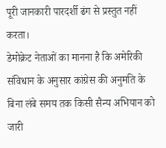पूरी जानकारी पारदर्शी ढंग से प्रस्तुत नहीं करता।
डेमोक्रेट नेताओं का मानना है कि अमेरिकी संविधान के अनुसार कांग्रेस की अनुमति के बिना लंबे समय तक किसी सैन्य अभियान को जारी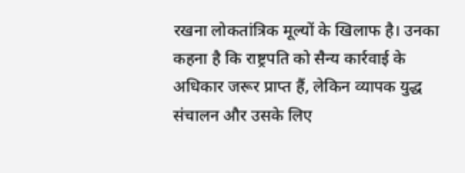रखना लोकतांत्रिक मूल्यों के खिलाफ है। उनका कहना है कि राष्ट्रपति को सैन्य कार्रवाई के अधिकार जरूर प्राप्त हैं, लेकिन व्यापक युद्ध संचालन और उसके लिए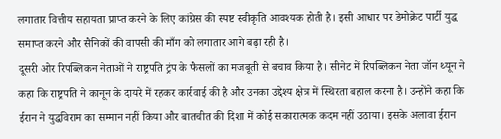लगातार वित्तीय सहायता प्राप्त करने के लिए कांग्रेस की स्पष्ट स्वीकृति आवश्यक होती है। इसी आधार पर डेमोक्रेट पार्टी युद्ध समाप्त करने और सैनिकों की वापसी की माँग को लगातार आगे बढ़ा रही है।
दूसरी ओर रिपब्लिकन नेताओं ने राष्ट्रपति ट्रंप के फैसलों का मजबूती से बचाव किया है। सीनेट में रिपब्लिकन नेता जॉन थ्यून ने कहा कि राष्ट्रपति ने कानून के दायरे में रहकर कार्रवाई की है और उनका उद्देश्य क्षेत्र में स्थिरता बहाल करना है। उन्होंने कहा कि ईरान ने युद्धविराम का सम्मान नहीं किया और बातचीत की दिशा में कोई सकारात्मक कदम नहीं उठाया। इसके अलावा ईरान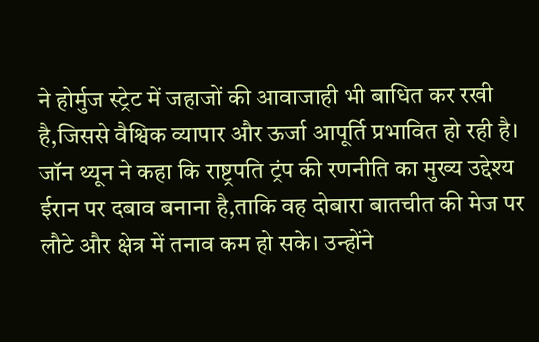ने होर्मुज स्ट्रेट में जहाजों की आवाजाही भी बाधित कर रखी है,जिससे वैश्विक व्यापार और ऊर्जा आपूर्ति प्रभावित हो रही है।
जॉन थ्यून ने कहा कि राष्ट्रपति ट्रंप की रणनीति का मुख्य उद्देश्य ईरान पर दबाव बनाना है,ताकि वह दोबारा बातचीत की मेज पर लौटे और क्षेत्र में तनाव कम हो सके। उन्होंने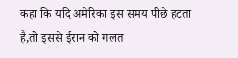कहा कि यदि अमेरिका इस समय पीछे हटता है,तो इससे ईरान को गलत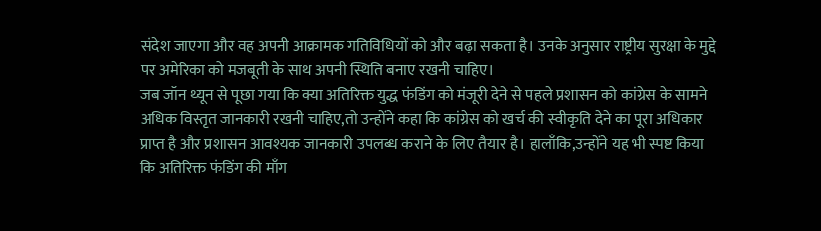संदेश जाएगा और वह अपनी आक्रामक गतिविधियों को और बढ़ा सकता है। उनके अनुसार राष्ट्रीय सुरक्षा के मुद्दे पर अमेरिका को मजबूती के साथ अपनी स्थिति बनाए रखनी चाहिए।
जब जॉन थ्यून से पूछा गया कि क्या अतिरिक्त युद्ध फंडिंग को मंजूरी देने से पहले प्रशासन को कांग्रेस के सामने अधिक विस्तृत जानकारी रखनी चाहिए,तो उन्होंने कहा कि कांग्रेस को खर्च की स्वीकृति देने का पूरा अधिकार प्राप्त है और प्रशासन आवश्यक जानकारी उपलब्ध कराने के लिए तैयार है। हालाँकि,उन्होंने यह भी स्पष्ट किया कि अतिरिक्त फंडिंग की माँग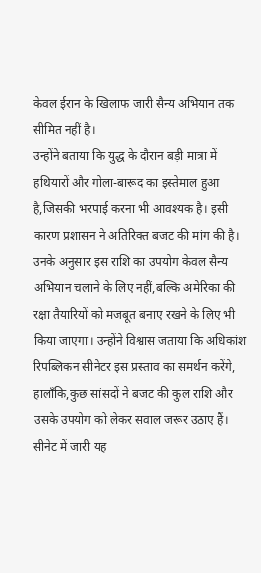केवल ईरान के खिलाफ जारी सैन्य अभियान तक सीमित नहीं है।
उन्होंने बताया कि युद्ध के दौरान बड़ी मात्रा में हथियारों और गोला-बारूद का इस्तेमाल हुआ है,जिसकी भरपाई करना भी आवश्यक है। इसी कारण प्रशासन ने अतिरिक्त बजट की मांग की है। उनके अनुसार इस राशि का उपयोग केवल सैन्य अभियान चलाने के लिए नहीं,बल्कि अमेरिका की रक्षा तैयारियों को मजबूत बनाए रखने के लिए भी किया जाएगा। उन्होंने विश्वास जताया कि अधिकांश रिपब्लिकन सीनेटर इस प्रस्ताव का समर्थन करेंगे, हालाँकि,कुछ सांसदों ने बजट की कुल राशि और उसके उपयोग को लेकर सवाल जरूर उठाए हैं।
सीनेट में जारी यह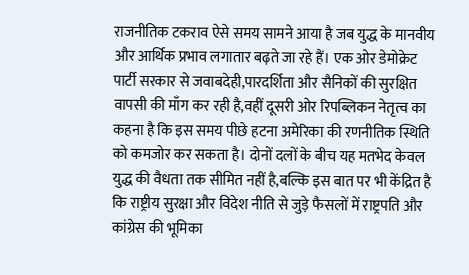राजनीतिक टकराव ऐसे समय सामने आया है जब युद्ध के मानवीय और आर्थिक प्रभाव लगातार बढ़ते जा रहे हैं। एक ओर डेमोक्रेट पार्टी सरकार से जवाबदेही,पारदर्शिता और सैनिकों की सुरक्षित वापसी की माँग कर रही है,वहीं दूसरी ओर रिपब्लिकन नेतृत्व का कहना है कि इस समय पीछे हटना अमेरिका की रणनीतिक स्थिति को कमजोर कर सकता है। दोनों दलों के बीच यह मतभेद केवल युद्ध की वैधता तक सीमित नहीं है,बल्कि इस बात पर भी केंद्रित है कि राष्ट्रीय सुरक्षा और विदेश नीति से जुड़े फैसलों में राष्ट्रपति और कांग्रेस की भूमिका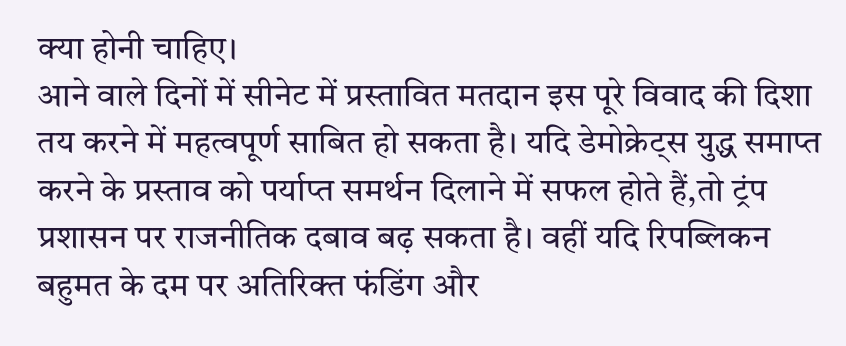क्या होनी चाहिए।
आने वाले दिनों में सीनेट में प्रस्तावित मतदान इस पूरे विवाद की दिशा तय करने में महत्वपूर्ण साबित हो सकता है। यदि डेमोक्रेट्स युद्ध समाप्त करने के प्रस्ताव को पर्याप्त समर्थन दिलाने में सफल होते हैं,तो ट्रंप प्रशासन पर राजनीतिक दबाव बढ़ सकता है। वहीं यदि रिपब्लिकन बहुमत के दम पर अतिरिक्त फंडिंग और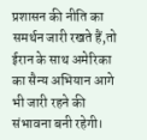प्रशासन की नीति का समर्थन जारी रखते हैं,तो ईरान के साथ अमेरिका का सैन्य अभियान आगे भी जारी रहने की संभावना बनी रहेगी।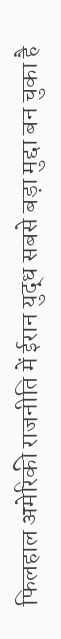फिलहाल अमेरिकी राजनीति में ईरान युद्ध सबसे बड़ा मुद्दा बन चुका है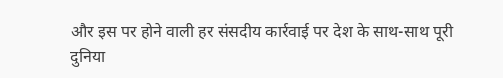और इस पर होने वाली हर संसदीय कार्रवाई पर देश के साथ-साथ पूरी दुनिया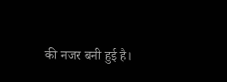की नजर बनी हुई है।